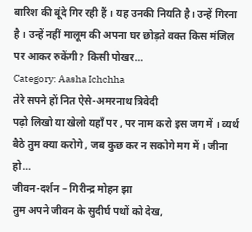बारिश की बूंदे गिर रही हैं । यह उनकी नियति है। उन्हें गिरना है । उन्हें नहीं मालूम की अपना घर छोड़ते वक्त किस मंजिल पर आकर रुकेंगी? किसी पोखर…
Category: Aasha Ichchha
तेरे सपने हों नित ऐसे-अमरनाथ त्रिवेदी
पढ़ो लिखो या खेलो यहाँ पर , पर नाम करो इस जग में । व्यर्थ बैठे तुम क्या करोगे , जब कुछ कर न सकोगे मग में । जीना हो…
जीवन-दर्शन – गिरीन्द्र मोहन झा
तुम अपने जीवन के सुदीर्घ पथों को देख,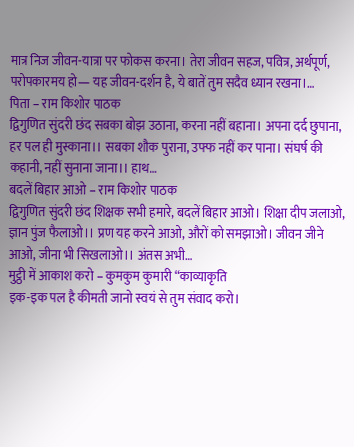मात्र निज जीवन-यात्रा पर फोकस करना। तेरा जीवन सहज, पवित्र, अर्थपूर्ण, परोपकारमय हो— यह जीवन-दर्शन है, ये बातें तुम सदैव ध्यान रखना।…
पिता – राम किशोर पाठक
द्विगुणित सुंदरी छंद सबका बोझ उठाना, करना नहीं बहाना। अपना दर्द छुपाना, हर पल ही मुस्काना।। सबका शौक पुराना, उफ्फ नहीं कर पाना। संघर्ष की कहानी, नहीं सुनाना जाना।। हाथ…
बदलें बिहार आओ – राम किशोर पाठक
द्विगुणित सुंदरी छंद शिक्षक सभी हमारे, बदलें बिहार आओ। शिक्षा दीप जलाओ, ज्ञान पुंज फैलाओ।। प्रण यह करने आओ, औरों को समझाओ। जीवन जीने आओ, जीना भी सिखलाओ।। अंतस अभी…
मुट्ठी में आकाश करो – कुमकुम कुमारी “काव्याकृति
इक-इक पल है कीमती जानो स्वयं से तुम संवाद करो।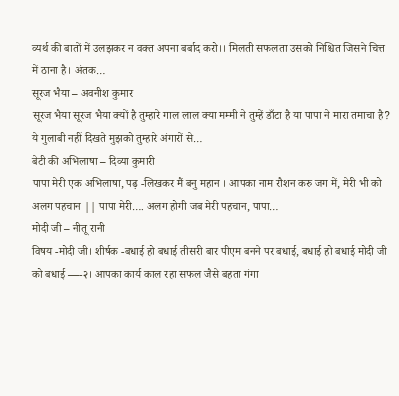व्यर्थ की बातों में उलझकर न वक्त अपना बर्बाद करो।। मिलती सफलता उसको निश्चित जिसने चित्त में ठाना है। अंतक…
सूरज भैया – अवनीश कुमार
सूरज भैया सूरज भैया क्यों है तुम्हारे गाल लाल क्या मम्मी ने तुम्हें डाँटा है या पापा ने मारा तमाचा है? ये गुलाबी नहीं दिखते मुझको तुम्हारे अंगारों से…
बेटी की अभिलाषा – दिव्या कुमारी
पापा मेरी एक अभिलाषा, पढ़ -लिखकर मैं बनु महान । आपका नाम रौशन करु जग में, मेरी भी को अलग पहचान || पापा मेरी…. अलग होगी जब मेरी पहचान, पापा…
मोदी जी – नीतू रानी
विषय -मोदी जी। शीर्षक -बधाई हो बधाई तीसरी बार पीएम बनने पर बधाई, बधाई हो बधाई मोदी जी को बधाई —-२। आपका कार्य काल रहा सफल जैसे बहता गंगा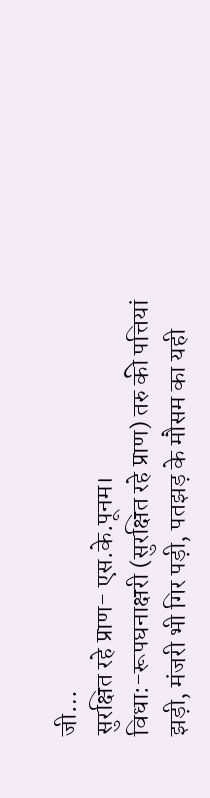जी…
सुरक्षित रहे प्राण- एस.के.पूनम।
विधा:-रूपघनाक्षरी (सुरक्षित रहे प्राण) तरु की पत्तियां झड़ी, मंजरी भी गिर पड़ी, पतझड़ के मौसम का यही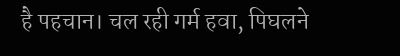है पहचान। चल रही गर्म हवा, पिघलने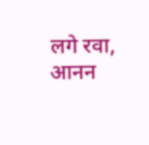लगे रवा, आनन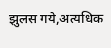झुलस गये,अत्यधिक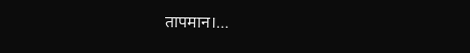तापमान।…